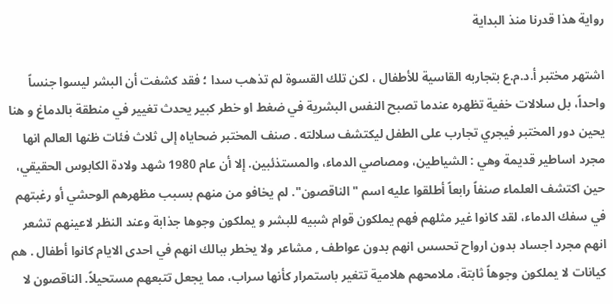رواية هذا قدرنا منذ البداية

اشتهر مختبر أ.د.م.ع بتجاربه القاسية للأطفال ، لكن تلك القسوة لم تذهب سدا ؛ فقد كشفت أن البشر ليسوا جنساً واحداً، بل سلالات خفية تظهره عندما تصبح النفس البشرية في ضغط او خطر كبير يحدث تغيير في منطقة بالدماغ و هنا يحين دور المختبر فيجري تجارب على الطفل ليكتشف سلالته . صنف المختبر ضحاياه إلى ثلاث فئات ظنها العالم انها مجرد اساطير قديمة وهي : الشياطين، ومصاصي الدماء، والمستذئبين. إلا أن عام 1980 شهد ولادة الكابوس الحقيقي، حين اكتشف العلماء صنفاً رابعاً أطلقوا عليه اسم "الناقصون". لم يخافو من منهم بسبب مظهرهم الوحشي أو رغبتهم في سفك الدماء، لقد كانوا غير مثلهم فهم يملكون قوام شبيه للبشر و يملكون وجوها جذابة وعند النظر لاعينهم تشعر انهم مجرد اجساد بدون ارواح تحسس انهم بدون عواطف , مشاعر ولا يخطر ببالك انهم في احدى الايام كانوا أطفال . هم كيانات لا يملكون وجوهاً ثابتة، ملامحهم هلامية تتغير باستمرار كأنها سراب، مما يجعل تتبعهم مستحيلاً. الناقصون لا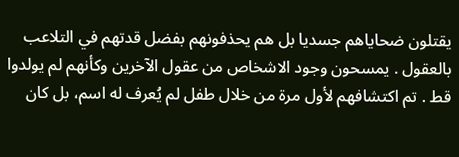يقتلون ضحاياهم جسديا بل هم يحذفونهم بفضل قدتهم في التلاعب بالعقول . يمسحون وجود الاشخاص من عقول الآخرين وكأنهم لم يولدوا قط . تم اكتشافهم لأول مرة من خلال طفل لم يُعرف له اسم، بل كان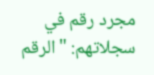مجرد رقم في سجلاتهم: "الرقم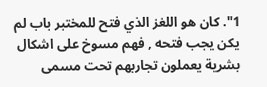1". كان هو اللغز الذي فتح للمختبر باب لم يكن يجب فتحه , فهم مسوخ على اشكال بشرية يعملون تجاربهم تحت مسمى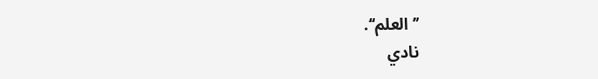’’العلم‘‘.
نادي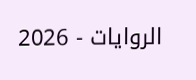الروايات - 2026